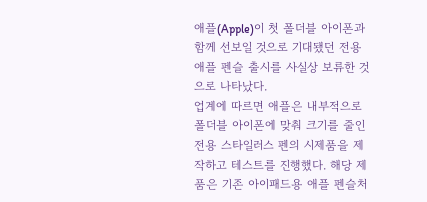애플(Apple)이 첫 폴더블 아이폰과 함께 선보일 것으로 기대됐던 전용 애플 펜슬 출시를 사실상 보류한 것으로 나타났다.
업계에 따르면 애플은 내부적으로 폴더블 아이폰에 맞춰 크기를 줄인 전용 스타일러스 펜의 시제품을 제작하고 테스트를 진행했다. 해당 제품은 기존 아이패드용 애플 펜슬처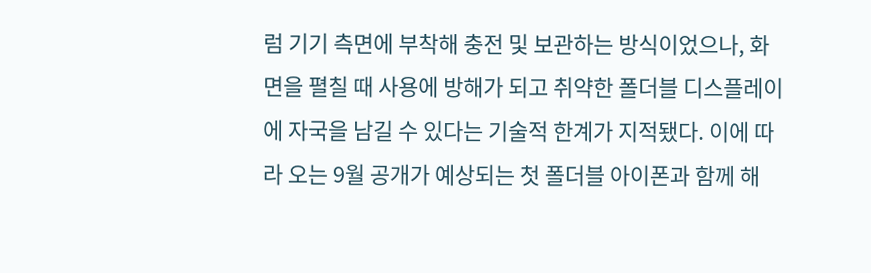럼 기기 측면에 부착해 충전 및 보관하는 방식이었으나, 화면을 펼칠 때 사용에 방해가 되고 취약한 폴더블 디스플레이에 자국을 남길 수 있다는 기술적 한계가 지적됐다. 이에 따라 오는 9월 공개가 예상되는 첫 폴더블 아이폰과 함께 해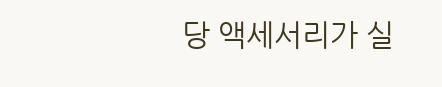당 액세서리가 실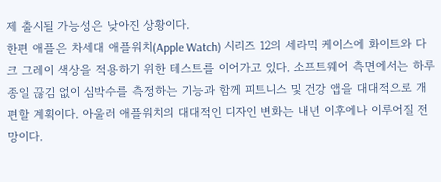제 출시될 가능성은 낮아진 상황이다.
한편 애플은 차세대 애플워치(Apple Watch) 시리즈 12의 세라믹 케이스에 화이트와 다크 그레이 색상을 적용하기 위한 테스트를 이어가고 있다. 소프트웨어 측면에서는 하루 종일 끊김 없이 심박수를 측정하는 기능과 함께 피트니스 및 건강 앱을 대대적으로 개편할 계획이다. 아울러 애플워치의 대대적인 디자인 변화는 내년 이후에나 이루어질 전망이다.